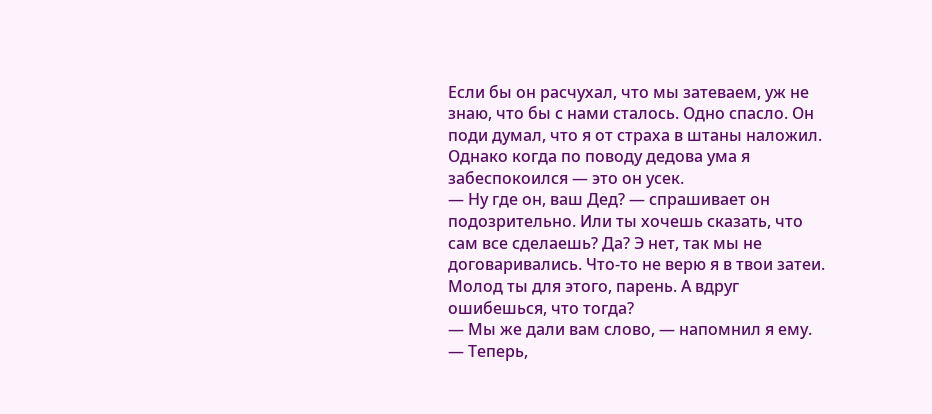Если бы он расчухал, что мы затеваем, уж не знаю, что бы с нами сталось. Одно спасло. Он поди думал, что я от страха в штаны наложил. Однако когда по поводу дедова ума я забеспокоился — это он усек.
— Ну где он, ваш Дед? — спрашивает он подозрительно. Или ты хочешь сказать, что сам все сделаешь? Да? Э нет, так мы не договаривались. Что-то не верю я в твои затеи. Молод ты для этого, парень. А вдруг ошибешься, что тогда?
— Мы же дали вам слово, — напомнил я ему. — Теперь,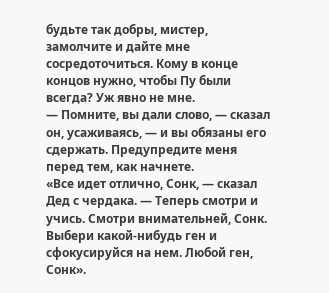будьте так добры, мистер, замолчите и дайте мне сосредоточиться. Кому в конце концов нужно, чтобы Пу были всегда? Уж явно не мне.
— Помните, вы дали слово, — сказал он, усаживаясь, — и вы обязаны его сдержать. Предупредите меня перед тем, как начнете.
«Все идет отлично, Сонк, — сказал Дед с чердака. — Теперь смотри и учись. Смотри внимательней, Сонк. Выбери какой-нибудь ген и сфокусируйся на нем. Любой ген, Сонк».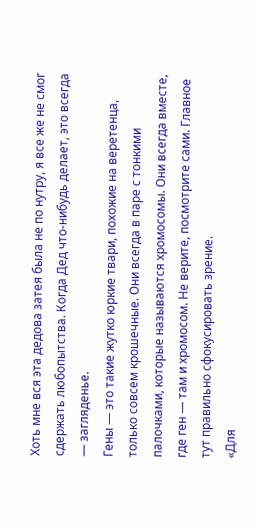Хоть мне вся эта дедова затея была не по нутру, я все же не смог сдержать любопытства. Когда Дед что-нибудь делает, это всегда — загляденье.
Гены — это такие жутко юркие твари, похожие на веретенца, только совсем крошечные. Они всегда в паре с тонкими палочками, которые называются хромосомы. Они всегда вместе, где ген — там и хромосом. Не верите, посмотрите сами. Главное тут правильно сфокусировать зрение.
«Для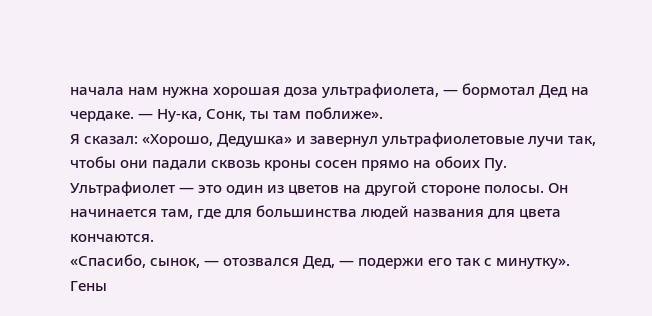начала нам нужна хорошая доза ультрафиолета, — бормотал Дед на чердаке. — Ну-ка, Сонк, ты там поближе».
Я сказал: «Хорошо, Дедушка» и завернул ультрафиолетовые лучи так, чтобы они падали сквозь кроны сосен прямо на обоих Пу. Ультрафиолет — это один из цветов на другой стороне полосы. Он начинается там, где для большинства людей названия для цвета кончаются.
«Спасибо, сынок, — отозвался Дед, — подержи его так с минутку».
Гены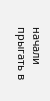начали прыгать в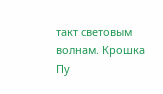такт световым волнам. Крошка Пу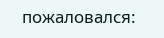пожаловался: